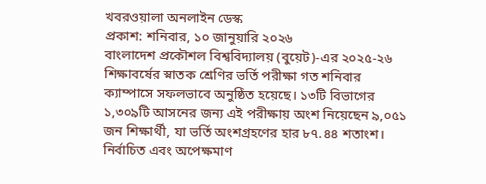খবরওয়ালা অনলাইন ডেস্ক
প্রকাশ: শনিবার, ১০ জানুয়ারি ২০২৬
বাংলাদেশ প্রকৌশল বিশ্ববিদ্যালয় (বুয়েট)-এর ২০২৫-২৬ শিক্ষাবর্ষের স্নাতক শ্রেণির ভর্তি পরীক্ষা গত শনিবার ক্যাম্পাসে সফলভাবে অনুষ্ঠিত হয়েছে। ১৩টি বিভাগের ১,৩০৯টি আসনের জন্য এই পরীক্ষায় অংশ নিয়েছেন ৯,০৫১ জন শিক্ষার্থী, যা ভর্তি অংশগ্রহণের হার ৮৭.৪৪ শতাংশ। নির্বাচিত এবং অপেক্ষমাণ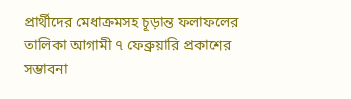প্রার্থীদের মেধাক্রমসহ চূড়ান্ত ফলাফলের তালিকা আগামী ৭ ফেব্রুয়ারি প্রকাশের সম্ভাবনা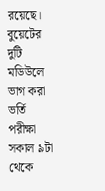রয়েছে।
বুয়েটের দুটি মডিউলে ভাগ করা ভর্তি পরীক্ষা সকাল ৯টা থেকে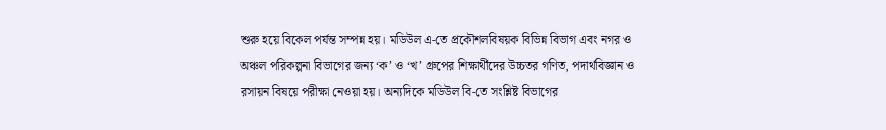শুরু হয়ে বিকেল পর্যন্ত সম্পন্ন হয়। মডিউল এ-তে প্রকৌশলবিষয়ক বিভিন্ন বিভাগ এবং নগর ও অঞ্চল পরিকল্পনা বিভাগের জন্য ‘ক’ ও ‘খ’ গ্রুপের শিক্ষার্থীদের উচ্চতর গণিত, পদার্থবিজ্ঞান ও রসায়ন বিষয়ে পরীক্ষা নেওয়া হয়। অন্যদিকে মডিউল বি-তে সংশ্লিষ্ট বিভাগের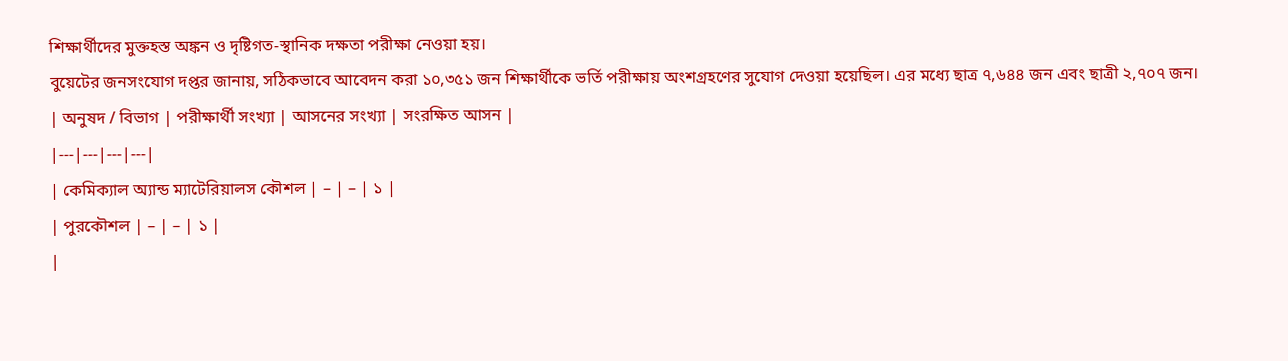শিক্ষার্থীদের মুক্তহস্ত অঙ্কন ও দৃষ্টিগত-স্থানিক দক্ষতা পরীক্ষা নেওয়া হয়।
বুয়েটের জনসংযোগ দপ্তর জানায়, সঠিকভাবে আবেদন করা ১০,৩৫১ জন শিক্ষার্থীকে ভর্তি পরীক্ষায় অংশগ্রহণের সুযোগ দেওয়া হয়েছিল। এর মধ্যে ছাত্র ৭,৬৪৪ জন এবং ছাত্রী ২,৭০৭ জন।
| অনুষদ / বিভাগ | পরীক্ষার্থী সংখ্যা | আসনের সংখ্যা | সংরক্ষিত আসন |
|---|---|---|---|
| কেমিক্যাল অ্যান্ড ম্যাটেরিয়ালস কৌশল | – | – | ১ |
| পুরকৌশল | – | – | ১ |
|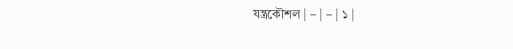যন্ত্রকৌশল | – | – | ১ |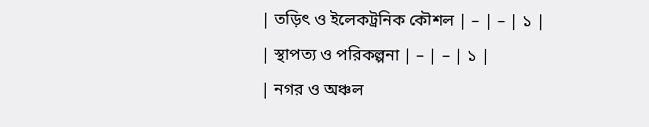| তড়িৎ ও ইলেকট্রনিক কৌশল | – | – | ১ |
| স্থাপত্য ও পরিকল্পনা | – | – | ১ |
| নগর ও অঞ্চল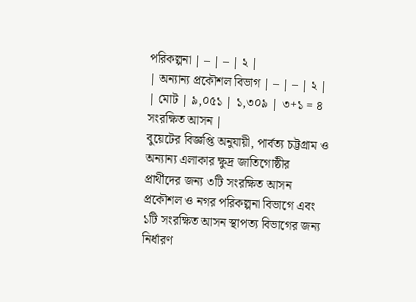পরিকল্পনা | – | – | ২ |
| অন্যান্য প্রকৌশল বিভাগ | – | – | ২ |
| মোট | ৯,০৫১ | ১,৩০৯ | ৩+১ = ৪ সংরক্ষিত আসন |
বুয়েটের বিজ্ঞপ্তি অনুযায়ী, পার্বত্য চট্টগ্রাম ও অন্যান্য এলাকার ক্ষুদ্র জাতিগোষ্ঠীর প্রার্থীদের জন্য ৩টি সংরক্ষিত আসন প্রকৌশল ও নগর পরিকল্পনা বিভাগে এবং ১টি সংরক্ষিত আসন স্থাপত্য বিভাগের জন্য নির্ধারণ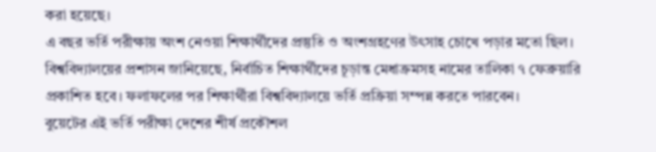করা হয়েছে।
এ বছর ভর্তি পরীক্ষায় অংশ নেওয়া শিক্ষার্থীদের প্রস্তুতি ও অংশগ্রহণের উৎসাহ চোখে পড়ার মতো ছিল। বিশ্ববিদ্যালয়ের প্রশাসন জানিয়েছে, নির্বাচিত শিক্ষার্থীদের চূড়ান্ত মেধাক্রমসহ নামের তালিকা ৭ ফেব্রুয়ারি প্রকাশিত হবে। ফলাফলের পর শিক্ষার্থীরা বিশ্ববিদ্যালয়ে ভর্তি প্রক্রিয়া সম্পন্ন করতে পারবেন।
বুয়েটের এই ভর্তি পরীক্ষা দেশের শীর্ষ প্রকৌশল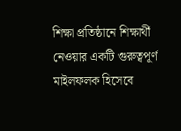শিক্ষা প্রতিষ্ঠানে শিক্ষার্থী নেওয়ার একটি গুরুত্বপূর্ণ মাইলফলক হিসেবে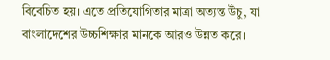বিবেচিত হয়। এতে প্রতিযোগিতার মাত্রা অত্যন্ত উঁচু, যা বাংলাদেশের উচ্চশিক্ষার মানকে আরও উন্নত করে।